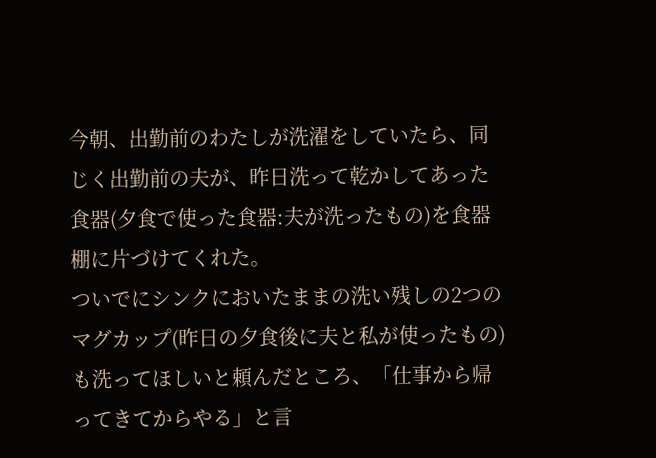今朝、出勤前のわたしが洗濯をしていたら、同じく出勤前の夫が、昨日洗って乾かしてあった食器(夕食で使った食器:夫が洗ったもの)を食器棚に片づけてくれた。
ついでにシンクにおいたままの洗い残しの2つのマグカップ(昨日の夕食後に夫と私が使ったもの)も洗ってほしいと頼んだところ、「仕事から帰ってきてからやる」と言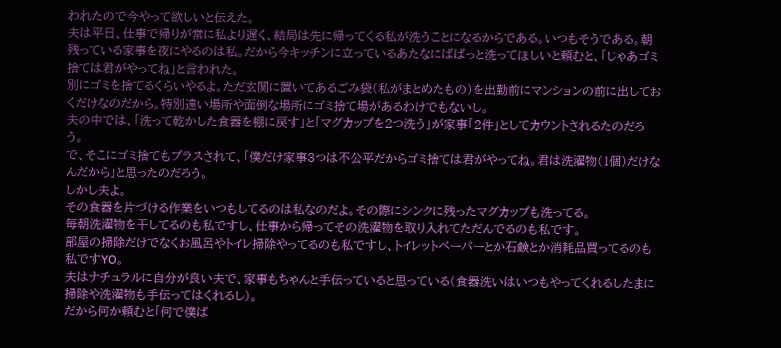われたので今やって欲しいと伝えた。
夫は平日、仕事で帰りが常に私より遅く、結局は先に帰ってくる私が洗うことになるからである。いつもそうである。朝残っている家事を夜にやるのは私。だから今キッチンに立っているあたなにぱぱっと洗ってほしいと頼むと、「じゃあゴミ捨ては君がやってね」と言われた。
別にゴミを捨てるくらいやるよ。ただ玄関に置いてあるごみ袋(私がまとめたもの)を出勤前にマンションの前に出しておくだけなのだから。特別遠い場所や面倒な場所にゴミ捨て場があるわけでもないし。
夫の中では、「洗って乾かした食器を棚に戻す」と「マグカップを2つ洗う」が家事「2件」としてカウントされるたのだろう。
で、そこにゴミ捨てもプラスされて、「僕だけ家事3つは不公平だからゴミ捨ては君がやってね。君は洗濯物(1個)だけなんだから」と思ったのだろう。
しかし夫よ。
その食器を片づける作業をいつもしてるのは私なのだよ。その際にシンクに残ったマグカップも洗ってる。
毎朝洗濯物を干してるのも私ですし、仕事から帰ってその洗濯物を取り入れてただんでるのも私です。
部屋の掃除だけでなくお風呂やトイレ掃除やってるのも私ですし、トイレットペーパーとか石鹸とか消耗品買ってるのも私ですYO。
夫はナチュラルに自分が良い夫で、家事もちゃんと手伝っていると思っている(食器洗いはいつもやってくれるしたまに掃除や洗濯物も手伝ってはくれるし)。
だから何か頼むと「何で僕ば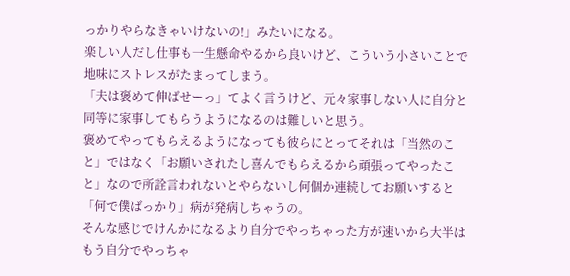っかりやらなきゃいけないの!」みたいになる。
楽しい人だし仕事も一生懸命やるから良いけど、こういう小さいことで地味にストレスがたまってしまう。
「夫は褒めて伸ばせーっ」てよく言うけど、元々家事しない人に自分と同等に家事してもらうようになるのは難しいと思う。
褒めてやってもらえるようになっても彼らにとってそれは「当然のこと」ではなく「お願いされたし喜んでもらえるから頑張ってやったこと」なので所詮言われないとやらないし何個か連続してお願いすると「何で僕ばっかり」病が発病しちゃうの。
そんな感じでけんかになるより自分でやっちゃった方が速いから大半はもう自分でやっちゃ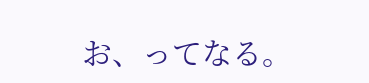お、ってなる。